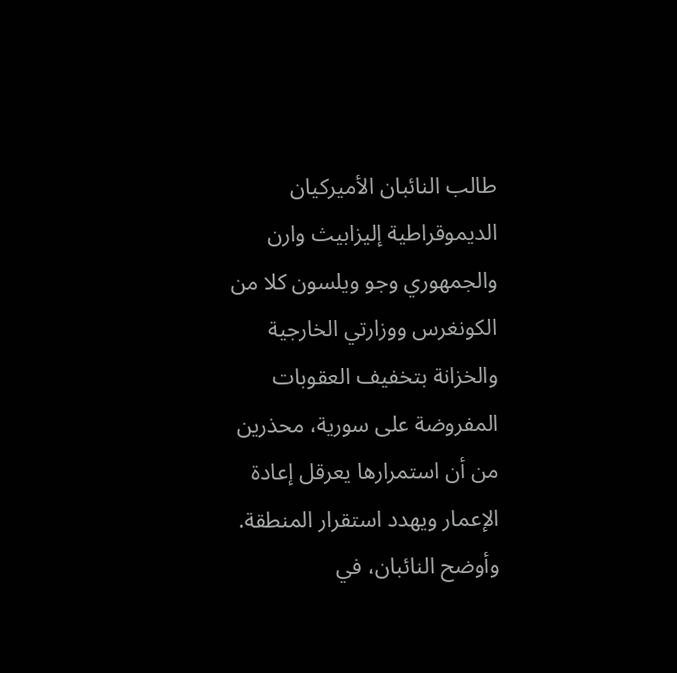طالب النائبان الأميركيان الديموقراطية إليزابيث وارن والجمهوري وجو ويلسون كلا من الكونغرس ووزارتي الخارجية والخزانة بتخفيف العقوبات المفروضة على سورية، محذرين من أن استمرارها يعرقل إعادة الإعمار ويهدد استقرار المنطقة.
وأوضح النائبان، في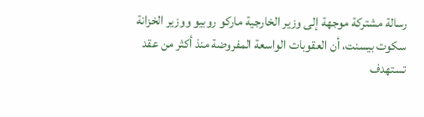رسالة مشتركة موجهة إلى وزير الخارجية ماركو روبيو ووزير الخزانة سكوت بيسنت، أن العقوبات الواسعة المفروضة منذ أكثر من عقد تستهدف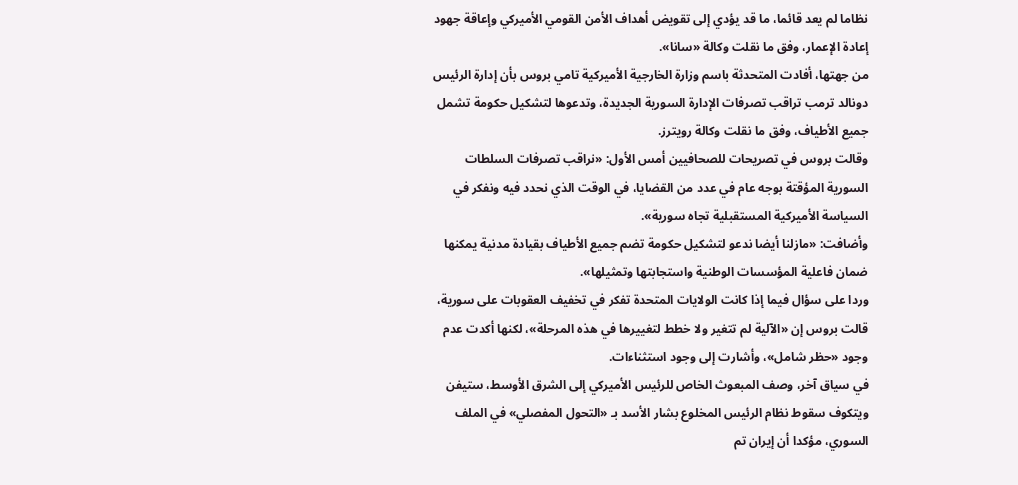نظاما لم يعد قائما، ما قد يؤدي إلى تقويض أهداف الأمن القومي الأميركي وإعاقة جهود إعادة الإعمار، وفق ما نقلت وكالة «سانا».
من جهتها، أفادت المتحدثة باسم وزارة الخارجية الأميركية تامي بروس بأن إدارة الرئيس دونالد ترمب تراقب تصرفات الإدارة السورية الجديدة، وتدعوها لتشكيل حكومة تشمل جميع الأطياف، وفق ما نقلت وكالة رويترز.
وقالت بروس في تصريحات للصحافيين أمس الأول: «نراقب تصرفات السلطات السورية المؤقتة بوجه عام في عدد من القضايا، في الوقت الذي نحدد فيه ونفكر في السياسة الأميركية المستقبلية تجاه سورية».
وأضافت: «مازلنا أيضا ندعو لتشكيل حكومة تضم جميع الأطياف بقيادة مدنية يمكنها ضمان فاعلية المؤسسات الوطنية واستجابتها وتمثيلها».
وردا على سؤال فيما إذا كانت الولايات المتحدة تفكر في تخفيف العقوبات على سورية، قالت بروس إن «الآلية لم تتغير ولا خطط لتغييرها في هذه المرحلة»، لكنها أكدت عدم وجود «حظر شامل»، وأشارت إلى وجود استثناءات.
في سياق آخر، وصف المبعوث الخاص للرئيس الأميركي إلى الشرق الأوسط، ستيفن ويتكوف سقوط نظام الرئيس المخلوع بشار الأسد بـ «التحول المفصلي» في الملف السوري، مؤكدا أن إيران تم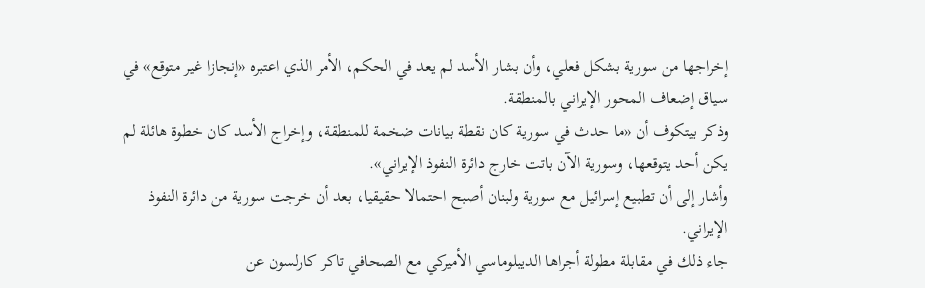إخراجها من سورية بشكل فعلي، وأن بشار الأسد لم يعد في الحكم، الأمر الذي اعتبره «إنجازا غير متوقع» في سياق إضعاف المحور الإيراني بالمنطقة.
وذكر بيتكوف أن «ما حدث في سورية كان نقطة بيانات ضخمة للمنطقة، وإخراج الأسد كان خطوة هائلة لم يكن أحد يتوقعها، وسورية الآن باتت خارج دائرة النفوذ الإيراني».
وأشار إلى أن تطبيع إسرائيل مع سورية ولبنان أصبح احتمالا حقيقيا، بعد أن خرجت سورية من دائرة النفوذ الإيراني.
جاء ذلك في مقابلة مطولة أجراها الديبلوماسي الأميركي مع الصحافي تاكر كارلسون عن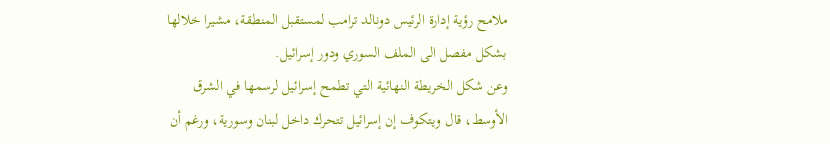ملامح رؤية إدارة الرئيس دونالد ترامب لمستقبل المنطقة، مشيرا خلالها بشكل مفصل الى الملف السوري ودور إسرائيل.
وعن شكل الخريطة النهائية التي تطمح إسرائيل لرسمها في الشرق الأوسط، قال ويتكوف إن إسرائيل تتحرك داخل لبنان وسورية، ورغم أن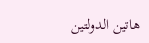هاتين الدولتين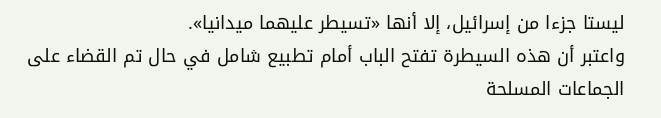ليستا جزءا من إسرائيل، إلا أنها «تسيطر عليهما ميدانيا».
واعتبر أن هذه السيطرة تفتح الباب أمام تطبيع شامل في حال تم القضاء على الجماعات المسلحة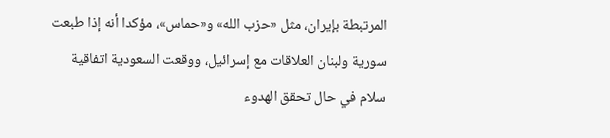المرتبطة بإيران، مثل «حزب الله» و«حماس»، مؤكدا أنه إذا طبعت سورية ولبنان العلاقات مع إسرائيل، ووقعت السعودية اتفاقية سلام في حال تحقق الهدوء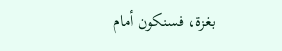بغزة، فسنكون أمام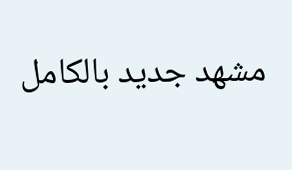مشهد جديد بالكامل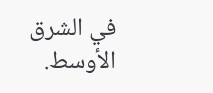في الشرق الأوسط.